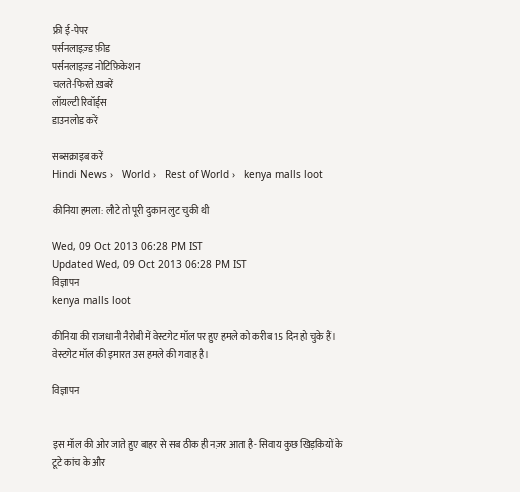फ्री ई-पेपर
पर्सनलाइज़्ड फ़ीड
पर्सनलाइज़्ड नोटिफ़िकेशन
चलते-फिरते ख़बरें
लॉयल्टी रिवॉर्ड्स
डाउनलोड करें

सब्सक्राइब करें
Hindi News ›   World ›   Rest of World ›   kenya malls loot

कीनिया हमला: लौटे तो पूरी दुकान लुट चुकी थी

Wed, 09 Oct 2013 06:28 PM IST
Updated Wed, 09 Oct 2013 06:28 PM IST
विज्ञापन
kenya malls loot

कीनिया की राजधानी नैरोबी में वेस्टगेट मॉल पर हुए हमले को करीब 15 दिन हो चुके हैं। वेस्टगेट मॉल की इमारत उस हमले की गवाह है।

विज्ञापन


इस मॉल की ओर जाते हुए बाहर से सब ठीक ही नज़र आता है- सिवाय कुछ खिड़कियों के टूटे कांच के और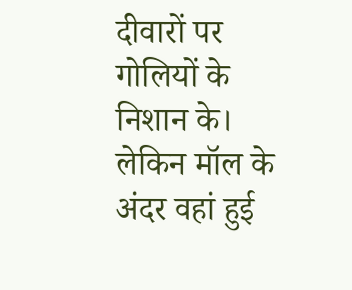दीवारों पर गोलियों के निशान के। लेकिन मॉल के अंदर वहां हुई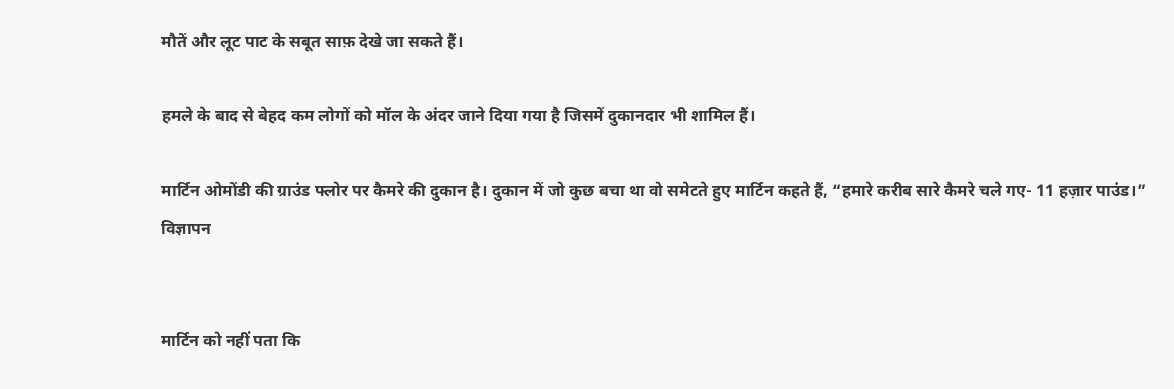मौतें और लूट पाट के सबूत साफ़ देखे जा सकते हैं।

हमले के बाद से बेहद कम लोगों को मॉल के अंदर जाने दिया गया है जिसमें दुकानदार भी शामिल हैं।

मार्टिन ओमोंडी की ग्राउंड फ्लोर पर कैमरे की दुकान है। दुकान में जो कुछ बचा था वो समेटते हुए मार्टिन कहते हैं, “हमारे करीब सारे कैमरे चले गए- 11 हज़ार पाउंड।”
विज्ञापन


मार्टिन को नहीं पता कि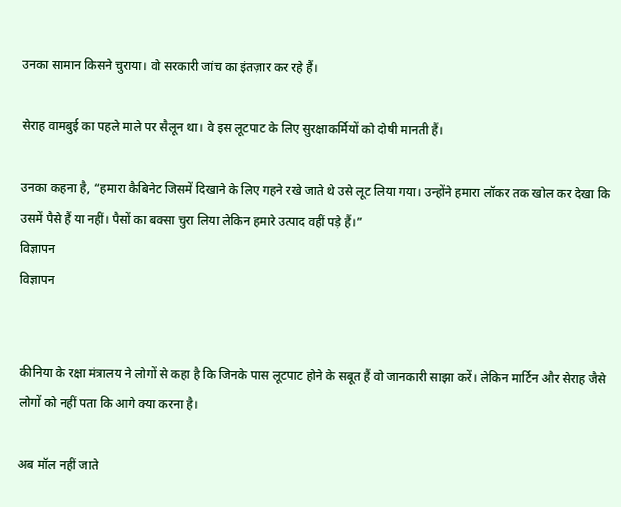उनका सामान किसने चुराया। वो सरकारी जांच का इंतज़ार कर रहे हैं।

सेराह वामबुई का पहले माले पर सैलून था। वे इस लूटपाट के लिए सुरक्षाकर्मियों को दोषी मानती हैं।

उनका कहना है, “हमारा कैबिनेट जिसमें दिखाने के लिए गहने रखे जाते थे उसे लूट लिया गया। उन्होंने हमारा लॉकर तक खोल कर देखा कि उसमें पैसे हैं या नहीं। पैसों का बक्सा चुरा लिया लेकिन हमारे उत्पाद वहीं पड़े हैं।”
विज्ञापन
विज्ञापन


कीनिया के रक्षा मंत्रालय ने लोगों से कहा है कि जिनके पास लूटपाट होने के सबूत हैं वो जानकारी साझा करें। लेकिन मार्टिन और सेराह जैसे लोगों को नहीं पता कि आगे क्या करना है।

अब मॉल नहीं जाते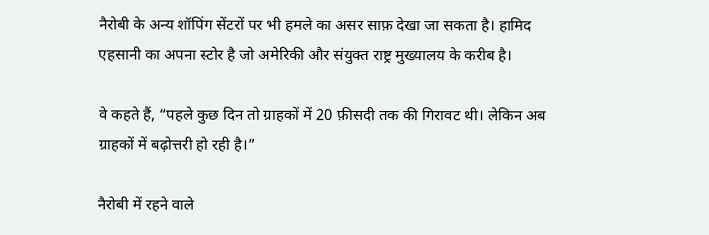नैरोबी के अन्य शॉपिंग सेंटरों पर भी हमले का असर साफ़ देखा जा सकता है। हामिद एहसानी का अपना स्टोर है जो अमेरिकी और संयुक्त राष्ट्र मुख्यालय के करीब है।

वे कहते हैं, “पहले कुछ दिन तो ग्राहकों में 20 फ़ीसदी तक की गिरावट थी। लेकिन अब ग्राहकों में बढ़ोत्तरी हो रही है।”

नैरोबी में रहने वाले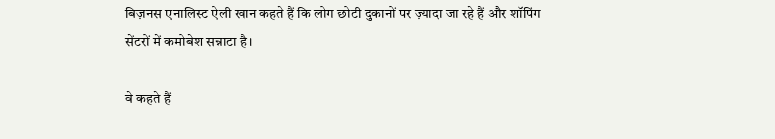बिज़नस एनालिस्ट ऐली खान कहते हैं कि लोग छोटी दुकानों पर ज़्यादा जा रहे हैं और शॉपिंग सेंटरों में कमोबेश सन्नाटा है।

वे कहते हैं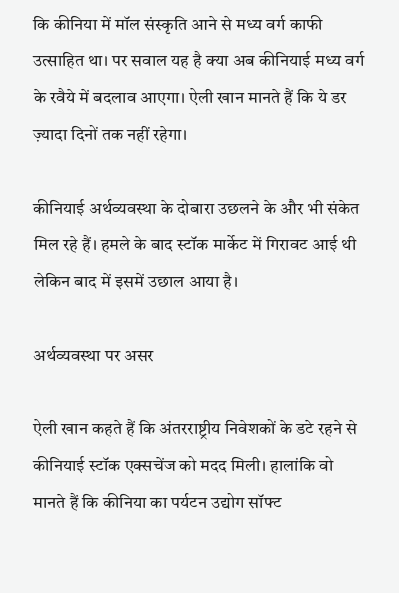कि कीनिया में मॉल संस्कृति आने से मध्य वर्ग काफी उत्साहित था। पर सवाल यह है क्या अब कीनियाई मध्य वर्ग के रवैये में बदलाव आएगा। ऐली खान मानते हैं कि ये डर ज़्यादा दिनों तक नहीं रहेगा।

कीनियाई अर्थव्यवस्था के दोबारा उछलने के और भी संकेत मिल रहे हैं। हमले के बाद स्टॉक मार्केट में गिरावट आई थी लेकिन बाद में इसमें उछाल आया है।

अर्थव्यवस्था पर असर

ऐली खान कहते हैं कि अंतरराष्ट्रीय निवेशकों के डटे रहने से कीनियाई स्टॉक एक्सचेंज को मदद मिली। हालांकि वो मानते हैं कि कीनिया का पर्यटन उद्योग सॉफ्ट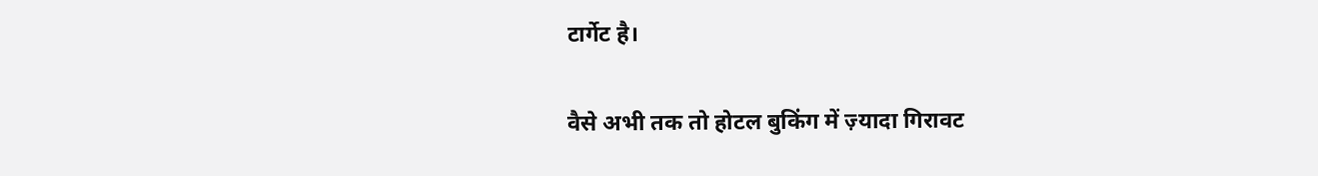टार्गेट है।

वैसे अभी तक तो होटल बुकिंग में ज़्यादा गिरावट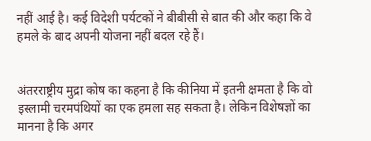नहीं आई है। कई विदेशी पर्यटकों ने बीबीसी से बात की और कहा कि वे हमले के बाद अपनी योजना नहीं बदल रहे हैं।


अंतरराष्ट्रीय मुद्रा कोष का कहना है कि कीनिया में इतनी क्षमता है कि वो इस्लामी चरमपंथियों का एक हमला सह सकता है। लेकिन विशेषज्ञों का मानना है कि अगर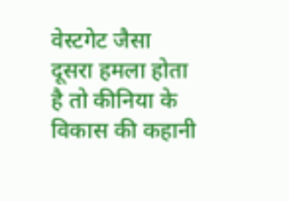वेस्टगेट जैसा दूसरा हमला होता है तो कीनिया के विकास की कहानी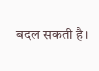बदल सकती है।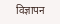विज्ञापन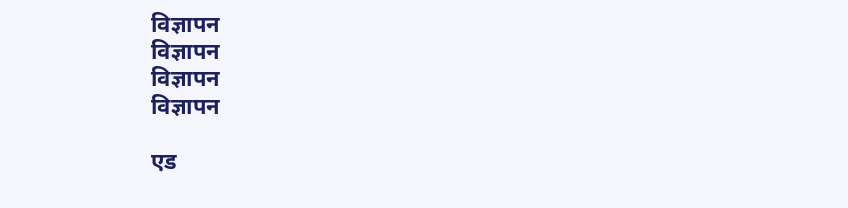विज्ञापन
विज्ञापन
विज्ञापन
विज्ञापन

एड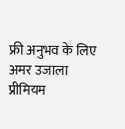फ्री अनुभव के लिए अमर उजाला प्रीमियम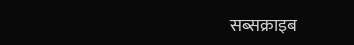सब्सक्राइब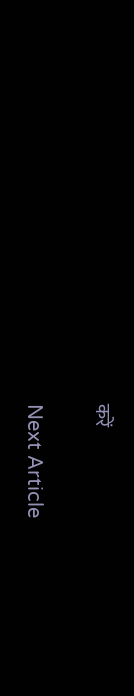करें

Next Article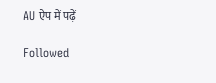AU ऐप में पढ़ें

Followed